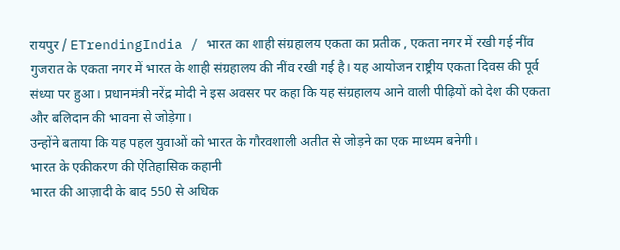रायपुर / ETrendingIndia / भारत का शाही संग्रहालय एकता का प्रतीक , एकता नगर में रखी गई नींव
गुजरात के एकता नगर में भारत के शाही संग्रहालय की नींव रखी गई है। यह आयोजन राष्ट्रीय एकता दिवस की पूर्व संध्या पर हुआ। प्रधानमंत्री नरेंद्र मोदी ने इस अवसर पर कहा कि यह संग्रहालय आने वाली पीढ़ियों को देश की एकता और बलिदान की भावना से जोड़ेगा।
उन्होंने बताया कि यह पहल युवाओं को भारत के गौरवशाली अतीत से जोड़ने का एक माध्यम बनेगी।
भारत के एकीकरण की ऐतिहासिक कहानी
भारत की आज़ादी के बाद 550 से अधिक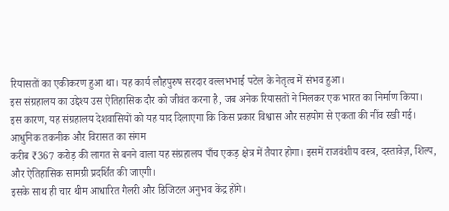रियासतों का एकीकरण हुआ था। यह कार्य लौहपुरुष सरदार वल्लभभाई पटेल के नेतृत्व में संभव हुआ।
इस संग्रहालय का उद्देश्य उस ऐतिहासिक दौर को जीवंत करना है, जब अनेक रियासतों ने मिलकर एक भारत का निर्माण किया।
इस कारण, यह संग्रहालय देशवासियों को यह याद दिलाएगा कि किस प्रकार विश्वास और सहयोग से एकता की नींव रखी गई।
आधुनिक तकनीक और विरासत का संगम
करीब ₹367 करोड़ की लागत से बनने वाला यह संग्रहालय पाँच एकड़ क्षेत्र में तैयार होगा। इसमें राजवंशीय वस्त्र, दस्तावेज़, शिल्प, और ऐतिहासिक सामग्री प्रदर्शित की जाएगी।
इसके साथ ही चार थीम आधारित गैलरी और डिजिटल अनुभव केंद्र होंगे।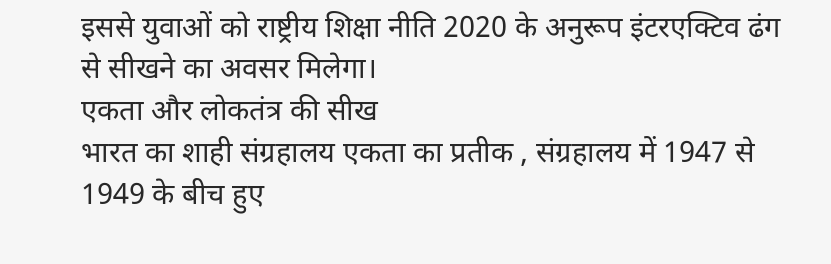इससे युवाओं को राष्ट्रीय शिक्षा नीति 2020 के अनुरूप इंटरएक्टिव ढंग से सीखने का अवसर मिलेगा।
एकता और लोकतंत्र की सीख
भारत का शाही संग्रहालय एकता का प्रतीक , संग्रहालय में 1947 से 1949 के बीच हुए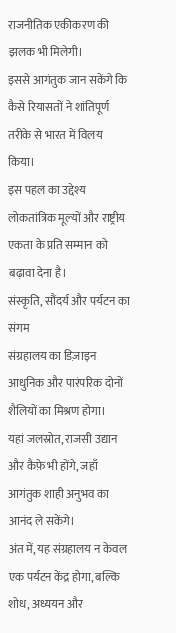राजनीतिक एकीकरण की झलक भी मिलेगी।
इससे आगंतुक जान सकेंगे कि कैसे रियासतों ने शांतिपूर्ण तरीके से भारत में विलय किया।
इस पहल का उद्देश्य लोकतांत्रिक मूल्यों और राष्ट्रीय एकता के प्रति सम्मान को बढ़ावा देना है।
संस्कृति, सौंदर्य और पर्यटन का संगम
संग्रहालय का डिज़ाइन आधुनिक और पारंपरिक दोनों शैलियों का मिश्रण होगा।
यहां जलस्रोत, राजसी उद्यान और कैफ़े भी होंगे, जहाँ आगंतुक शाही अनुभव का आनंद ले सकेंगे।
अंत में, यह संग्रहालय न केवल एक पर्यटन केंद्र होगा, बल्कि शोध, अध्ययन और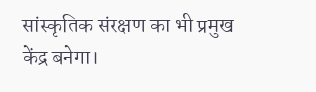सांस्कृतिक संरक्षण का भी प्रमुख केंद्र बनेगा।